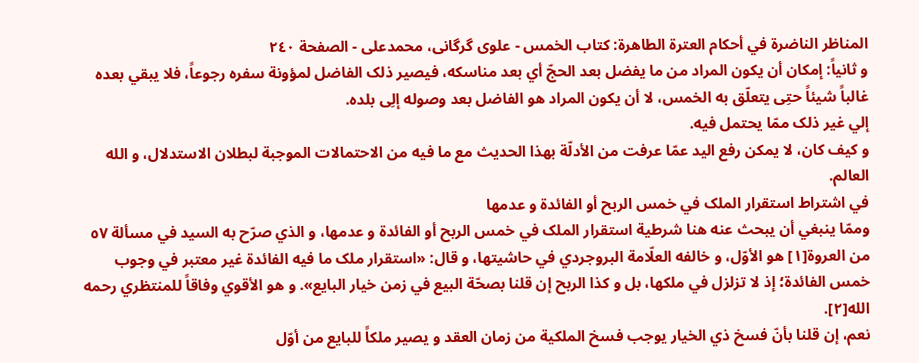المناظر الناضرة في أحکام العترة الطاهرة: کتاب الخمس - علوی گرگانی، محمدعلی - الصفحة ٢٤٠
و ثانياً: إمکان أن يکون المراد من ما يفضل بعد الحجّ أي بعد مناسکه، فيصير ذلک الفاضل لمؤونة سفره رجوعاً، فلا يبقي بعده غالباً شيئاً حتِی يتعلّق به الخمس، لا أن يکون المراد هو الفاضل بعد وصوله إلِی بلده.
إلي غير ذلک ممّا يحتمل فيه.
و کيف کان، لا يمکن رفع اليد عمّا عرفت من الأدلّة بهذا الحديث مع ما فيه من الاحتمالات الموجبة لبطلان الاستدلال، و الله العالم.
في اشتراط استقرار الملک في خمس الربح أو الفائدة و عدمها
وممّا ينبغي أن يبحث عنه هنا شرطية استقرار الملک في خمس الربح أو الفائدة و عدمها، و الذي صرّح به السيد في مسألة ٥٧ من العروة[١] هو الأوّل، و خالفه العلّامة البروجردي في حاشيتها، و قال: «استقرار ملک ما فيه الفائدة غير معتبر في وجوب خمس الفائدة؛ إذ لا تزلزل في ملکها، بل و کذا الربح إن قلنا بصحّة البيع في زمن خيار البايع». و هو الأقوي وفاقاً للمنتظري رحمه الله[٢].
نعم، إن قلنا بأنّ فسخ ذي الخيار يوجب فسخ الملکية من زمان العقد و يصير ملکاً للبايع من أوّل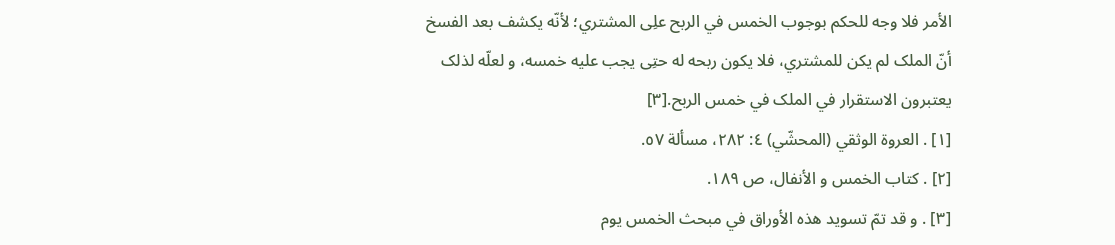الأمر فلا وجه للحکم بوجوب الخمس في الربح علِی المشتري؛ لأنّه يکشف بعد الفسخ أنّ الملک لم يکن للمشتري، فلا يکون ربحه له حتِی يجب عليه خمسه، و لعلّه لذلک يعتبرون الاستقرار في الملک في خمس الربح.[٣]
[١] . العروة الوثقي (المحشّي) ٤: ٢٨٢، مسألة ٥٧.
[٢] . کتاب الخمس و الأنفال، ص ١٨٩.
[٣] . و قد تمّ تسويد هذه الأوراق في مبحث الخمس يوم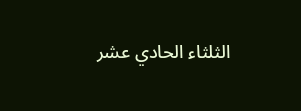الثلثاء الحادي عشر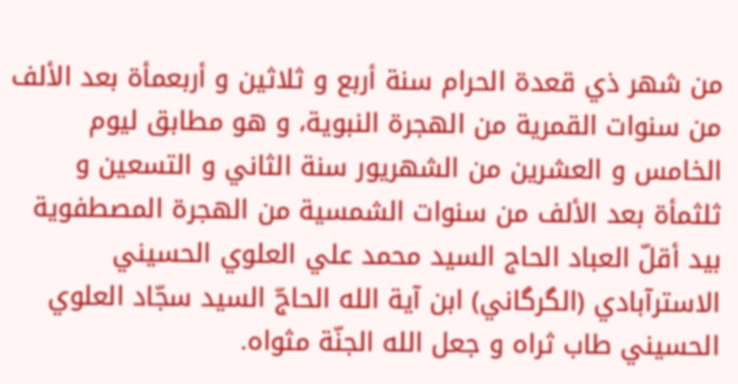من شهر ذي قعدة الحرام سنة أربع و ثلاثين و أربعمأة بعد الألف من سنوات القمرية من الهجرة النبوية، و هو مطابق ليوم الخامس و العشرين من الشهريور سنة الثاني و التسعين و ثلثمأة بعد الألف من سنوات الشمسية من الهجرة المصطفوية بيد أقلّ العباد الحاج السيد محمد علي العلوي الحسيني الاسترآبادي (الگرگاني) ابن آية الله الحاجّ السيد سجّاد العلوي الحسيني طاب ثراه و جعل الله الجنّة مثواه.